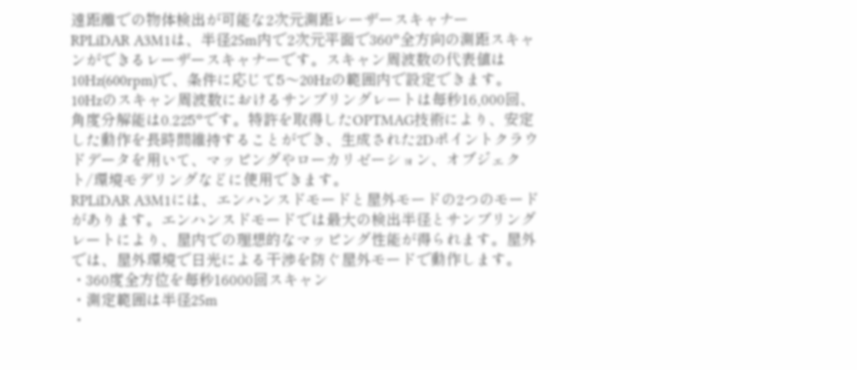遠距離での物体検出が可能な2次元測距レーザースキャナー
RPLiDAR A3M1は、半径25m内で2次元平面で360°全方向の測距スキャンができるレーザースキャナーです。スキャン周波数の代表値は10Hz(600rpm)で、条件に応じて5〜20Hzの範囲内で設定できます。10Hzのスキャン周波数におけるサンプリングレートは毎秒16,000回、角度分解能は0.225°です。特許を取得したOPTMAG技術により、安定した動作を長時間維持することができ、生成された2Dポイントクラウドデータを用いて、マッピングやローカリゼーション、オブジェクト/環境モデリングなどに使用できます。
RPLiDAR A3M1には、エンハンスドモードと屋外モードの2つのモードがあります。エンハンスドモードでは最大の検出半径とサンプリングレートにより、屋内での理想的なマッピング性能が得られます。屋外では、屋外環境で日光による干渉を防ぐ屋外モードで動作します。
・360度全方位を毎秒16000回スキャン
・測定範囲は半径25m
・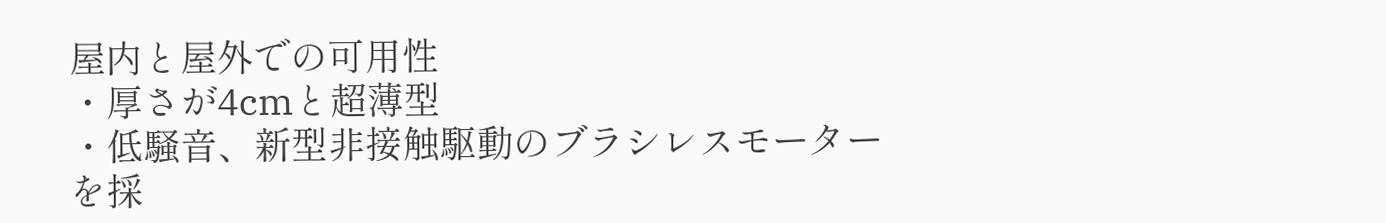屋内と屋外での可用性
・厚さが4cmと超薄型
・低騒音、新型非接触駆動のブラシレスモーターを採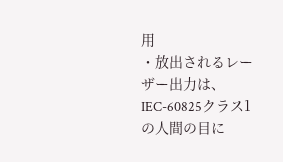用
・放出されるレーザー出力は、IEC-60825クラス1の人間の目に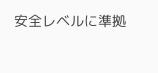安全レベルに準拠